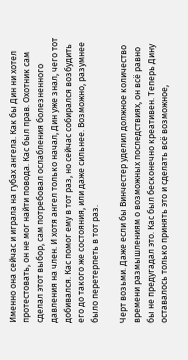Именно она сейчас и играла на губах ангела. Как бы Дин ни хотел протестовать, он не мог найти повода. Кас был прав. Охотник сам сделал этот выбор, сам потребовал ослабления болезненного давления на член. И хотя ангел только начал, Дин уже знал, чего тот добивался. Кас помог ему в тот раз, но сейчас собирался возбудить его до такого же состояния, или даже сильнее. Возможно, разумнее было перетерпеть в тот раз.

Черт возьми. Даже если бы Винчестер уделил должное количество времени размышлениям о возможных последствиях, он всё равно бы не предугадал это. Кас был бесконечно креативен. Теперь Дину оставалось только принять это и сделать всё возможное,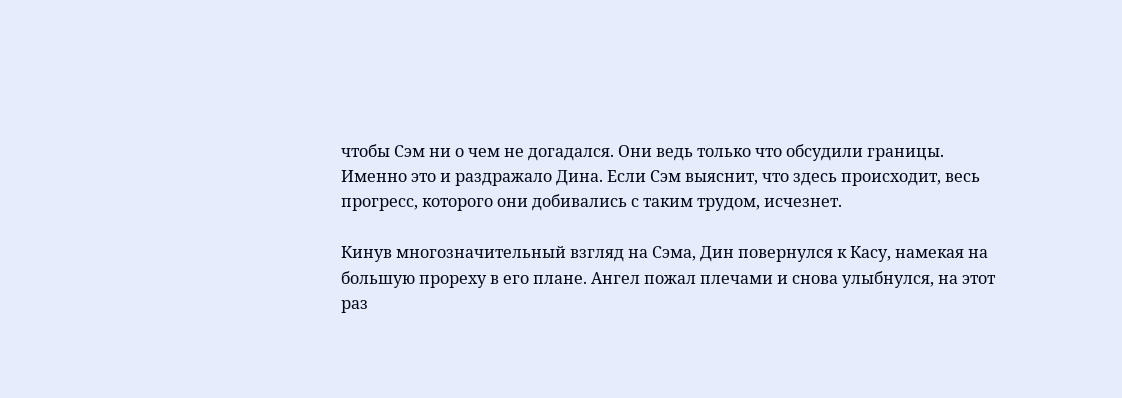чтобы Сэм ни о чем не догадался. Они ведь только что обсудили границы. Именно это и раздражало Дина. Если Сэм выяснит, что здесь происходит, весь прогресс, которого они добивались с таким трудом, исчезнет.

Кинув многозначительный взгляд на Сэма, Дин повернулся к Касу, намекая на большую прореху в его плане. Ангел пожал плечами и снова улыбнулся, на этот раз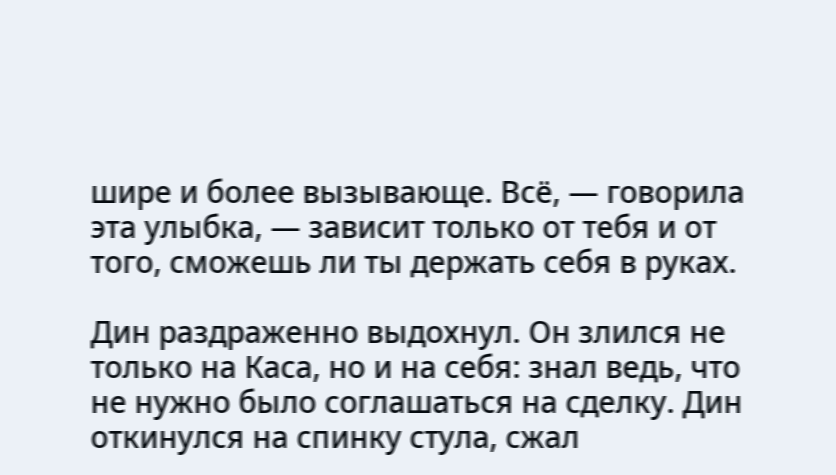шире и более вызывающе. Всё, — говорила эта улыбка, — зависит только от тебя и от того, сможешь ли ты держать себя в руках.

Дин раздраженно выдохнул. Он злился не только на Каса, но и на себя: знал ведь, что не нужно было соглашаться на сделку. Дин откинулся на спинку стула, сжал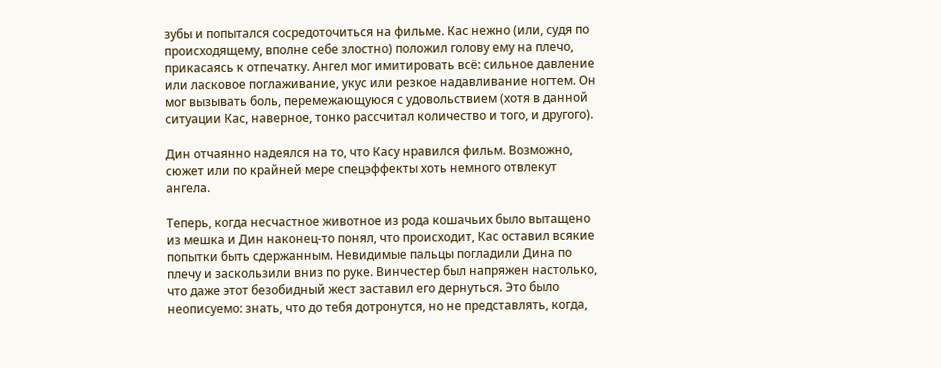зубы и попытался сосредоточиться на фильме. Кас нежно (или, судя по происходящему, вполне себе злостно) положил голову ему на плечо, прикасаясь к отпечатку. Ангел мог имитировать всё: сильное давление или ласковое поглаживание, укус или резкое надавливание ногтем. Он мог вызывать боль, перемежающуюся с удовольствием (хотя в данной ситуации Кас, наверное, тонко рассчитал количество и того, и другого).

Дин отчаянно надеялся на то, что Касу нравился фильм. Возможно, сюжет или по крайней мере спецэффекты хоть немного отвлекут ангела.

Теперь, когда несчастное животное из рода кошачьих было вытащено из мешка и Дин наконец-то понял, что происходит, Кас оставил всякие попытки быть сдержанным. Невидимые пальцы погладили Дина по плечу и заскользили вниз по руке. Винчестер был напряжен настолько, что даже этот безобидный жест заставил его дернуться. Это было неописуемо: знать, что до тебя дотронутся, но не представлять, когда,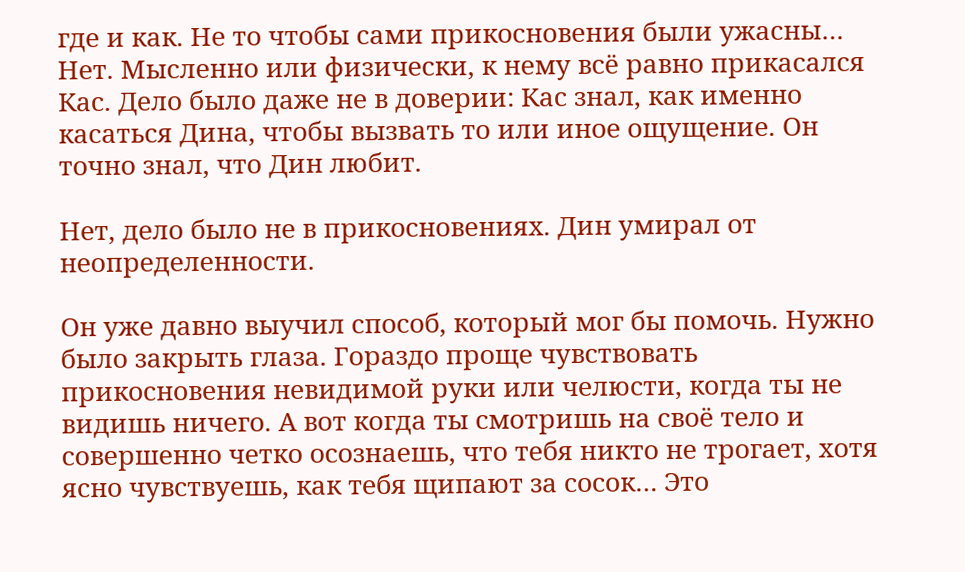где и как. Не то чтобы сами прикосновения были ужасны… Нет. Мысленно или физически, к нему всё равно прикасался Кас. Дело было даже не в доверии: Кас знал, как именно касаться Дина, чтобы вызвать то или иное ощущение. Он точно знал, что Дин любит.

Нет, дело было не в прикосновениях. Дин умирал от неопределенности.

Он уже давно выучил способ, который мог бы помочь. Нужно было закрыть глаза. Гораздо проще чувствовать прикосновения невидимой руки или челюсти, когда ты не видишь ничего. А вот когда ты смотришь на своё тело и совершенно четко осознаешь, что тебя никто не трогает, хотя ясно чувствуешь, как тебя щипают за сосок… Это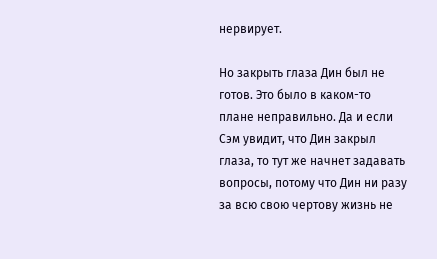нервирует.

Но закрыть глаза Дин был не готов. Это было в каком-то плане неправильно. Да и если Сэм увидит, что Дин закрыл глаза, то тут же начнет задавать вопросы, потому что Дин ни разу за всю свою чертову жизнь не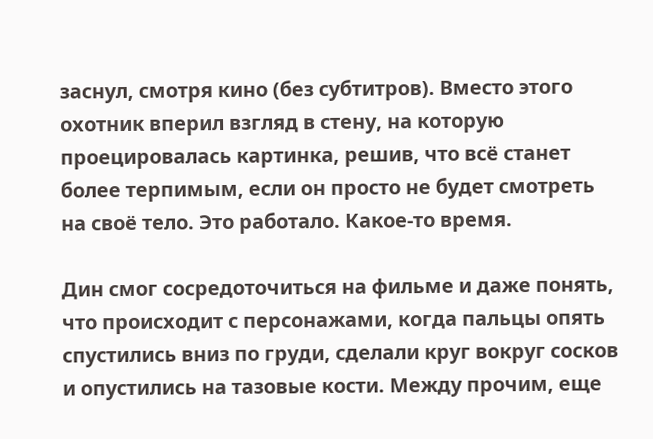заснул, смотря кино (без субтитров). Вместо этого охотник вперил взгляд в стену, на которую проецировалась картинка, решив, что всё станет более терпимым, если он просто не будет смотреть на своё тело. Это работало. Какое-то время.

Дин смог сосредоточиться на фильме и даже понять, что происходит с персонажами, когда пальцы опять спустились вниз по груди, сделали круг вокруг сосков и опустились на тазовые кости. Между прочим, еще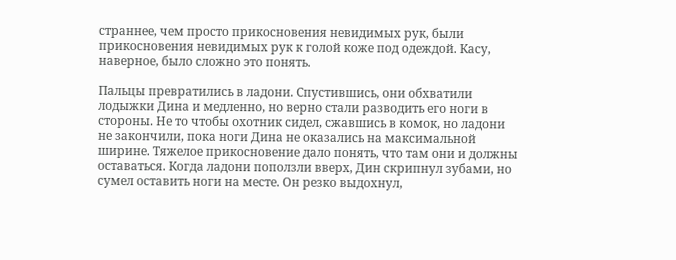страннее, чем просто прикосновения невидимых рук, были прикосновения невидимых рук к голой коже под одеждой. Касу, наверное, было сложно это понять.

Пальцы превратились в ладони. Спустившись, они обхватили лодыжки Дина и медленно, но верно стали разводить его ноги в стороны. Не то чтобы охотник сидел, сжавшись в комок, но ладони не закончили, пока ноги Дина не оказались на максимальной ширине. Тяжелое прикосновение дало понять, что там они и должны оставаться. Когда ладони поползли вверх, Дин скрипнул зубами, но сумел оставить ноги на месте. Он резко выдохнул,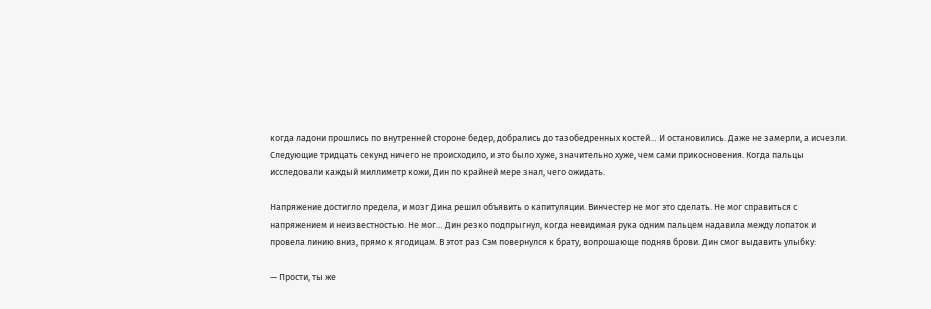когда ладони прошлись по внутренней стороне бедер, добрались до тазобедренных костей… И остановились. Даже не замерли, а исчезли. Следующие тридцать секунд ничего не происходило, и это было хуже, значительно хуже, чем сами прикосновения. Когда пальцы исследовали каждый миллиметр кожи, Дин по крайней мере знал, чего ожидать.

Напряжение достигло предела, и мозг Дина решил объявить о капитуляции. Винчестер не мог это сделать. Не мог справиться с напряжением и неизвестностью. Не мог… Дин резко подпрыгнул, когда невидимая рука одним пальцем надавила между лопаток и провела линию вниз, прямо к ягодицам. В этот раз Сэм повернулся к брату, вопрошающе подняв брови. Дин смог выдавить улыбку:

— Прости, ты же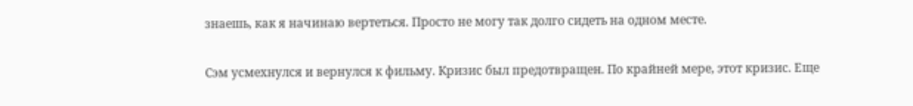знаешь, как я начинаю вертеться. Просто не могу так долго сидеть на одном месте.

Сэм усмехнулся и вернулся к фильму. Кризис был предотвращен. По крайней мере, этот кризис. Еще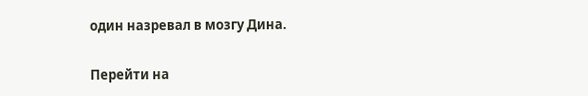один назревал в мозгу Дина.

Перейти на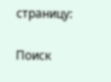страницу:

Поиск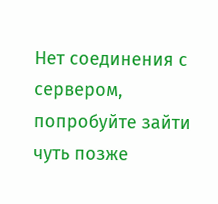Нет соединения с сервером, попробуйте зайти чуть позже